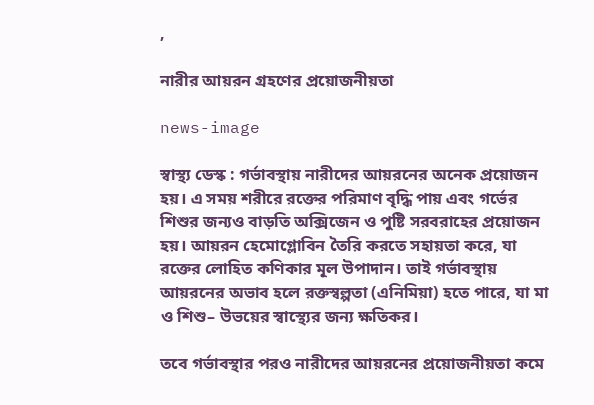,

নারীর আয়রন গ্রহণের প্রয়োজনীয়তা

news-image

স্বাস্থ্য ডেস্ক : গর্ভাবস্থায় নারীদের আয়রনের অনেক প্রয়োজন হয়। এ সময় শরীরে রক্তের পরিমাণ বৃদ্ধি পায় এবং গর্ভের শিশুর জন্যও বাড়তি অক্সিজেন ও পুষ্টি সরবরাহের প্রয়োজন হয়। আয়রন হেমোগ্লোবিন তৈরি করতে সহায়তা করে, যা রক্তের লোহিত কণিকার মূল উপাদান। তাই গর্ভাবস্থায় আয়রনের অভাব হলে রক্তস্বল্পতা (এনিমিয়া) হতে পারে, যা মা ও শিশু– উভয়ের স্বাস্থ্যের জন্য ক্ষতিকর।

তবে গর্ভাবস্থার পরও নারীদের আয়রনের প্রয়োজনীয়তা কমে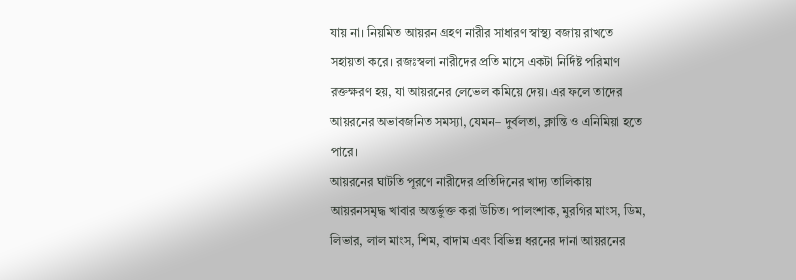যায় না। নিয়মিত আয়রন গ্রহণ নারীর সাধারণ স্বাস্থ্য বজায় রাখতে সহায়তা করে। রজঃস্বলা নারীদের প্রতি মাসে একটা নির্দিষ্ট পরিমাণ রক্তক্ষরণ হয়, যা আয়রনের লেভেল কমিয়ে দেয়। এর ফলে তাদের আয়রনের অভাবজনিত সমস্যা, যেমন– দুর্বলতা, ক্লান্তি ও এনিমিয়া হতে পারে।
আয়রনের ঘাটতি পূরণে নারীদের প্রতিদিনের খাদ্য তালিকায় আয়রনসমৃদ্ধ খাবার অন্তর্ভুক্ত করা উচিত। পালংশাক, মুরগির মাংস, ডিম, লিভার, লাল মাংস, শিম, বাদাম এবং বিভিন্ন ধরনের দানা আয়রনের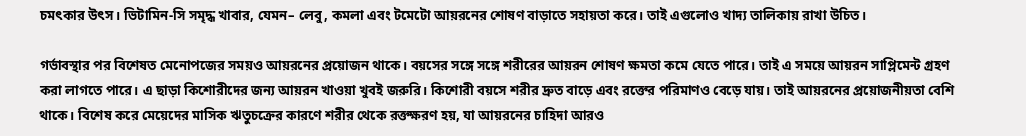চমৎকার উৎস। ভিটামিন-সি সমৃদ্ধ খাবার, যেমন– লেবু, কমলা এবং টমেটো আয়রনের শোষণ বাড়াতে সহায়তা করে। তাই এগুলোও খাদ্য তালিকায় রাখা উচিত।

গর্ভাবস্থার পর বিশেষত মেনোপজের সময়ও আয়রনের প্রয়োজন থাকে। বয়সের সঙ্গে সঙ্গে শরীরের আয়রন শোষণ ক্ষমতা কমে যেতে পারে। তাই এ সময়ে আয়রন সাপ্লিমেন্ট গ্রহণ করা লাগতে পারে। এ ছাড়া কিশোরীদের জন্য আয়রন খাওয়া খুবই জরুরি। কিশোরী বয়সে শরীর দ্রুত বাড়ে এবং রক্তের পরিমাণও বেড়ে যায়। তাই আয়রনের প্রয়োজনীয়তা বেশি থাকে। বিশেষ করে মেয়েদের মাসিক ঋতুচক্রের কারণে শরীর থেকে রক্তক্ষরণ হয়, যা আয়রনের চাহিদা আরও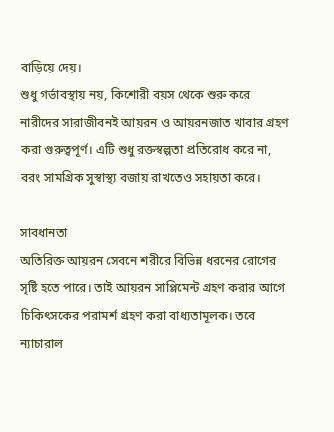বাড়িয়ে দেয়।
শুধু গর্ভাবস্থায় নয়, কিশোরী বয়স থেকে শুরু করে নারীদের সারাজীবনই আয়রন ও আয়রনজাত খাবার গ্রহণ করা গুরুত্বপূর্ণ। এটি শুধু রক্তস্বল্পতা প্রতিরোধ করে না, বরং সামগ্রিক সুস্বাস্থ্য বজায় রাখতেও সহায়তা করে।

সাবধানতা
অতিরিক্ত আয়রন সেবনে শরীরে বিভিন্ন ধরনের রোগের সৃষ্টি হতে পারে। তাই আয়রন সাপ্লিমেন্ট গ্রহণ করার আগে চিকিৎসকের পরামর্শ গ্রহণ করা বাধ্যতামূলক। তবে ন্যাচারাল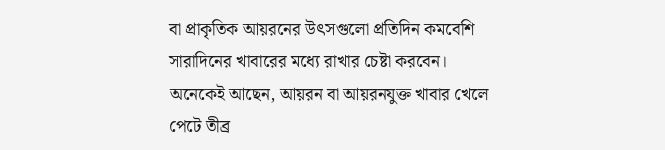বা প্রাকৃতিক আয়রনের উৎসগুলো প্রতিদিন কমবেশি সারাদিনের খাবারের মধ্যে রাখার চেষ্টা করবেন। অনেকেই আছেন, আয়রন বা আয়রনযুক্ত খাবার খেলে পেটে তীব্র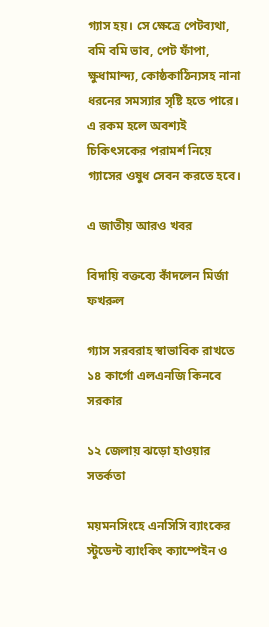গ্যাস হয়। সে ক্ষেত্রে পেটব্যথা, বমি বমি ভাব, পেট ফাঁপা, ক্ষুধামান্দ্য, কোষ্ঠকাঠিন্যসহ নানা ধরনের সমস্যার সৃষ্টি হতে পারে। এ রকম হলে অবশ্যই চিকিৎসকের পরামর্শ নিয়ে গ্যাসের ওষুধ সেবন করতে হবে।

এ জাতীয় আরও খবর

বিদায়ি বক্তব্যে কাঁদলেন মির্জা ফখরুল

গ্যাস সরবরাহ স্বাভাবিক রাখতে ১৪ কার্গো এলএনজি কিনবে সরকার

১২ জেলায় ঝড়ো হাওয়ার সতর্কতা

ময়মনসিংহে এনসিসি ব্যাংকের স্টুডেন্ট ব্যাংকিং ক্যাম্পেইন ও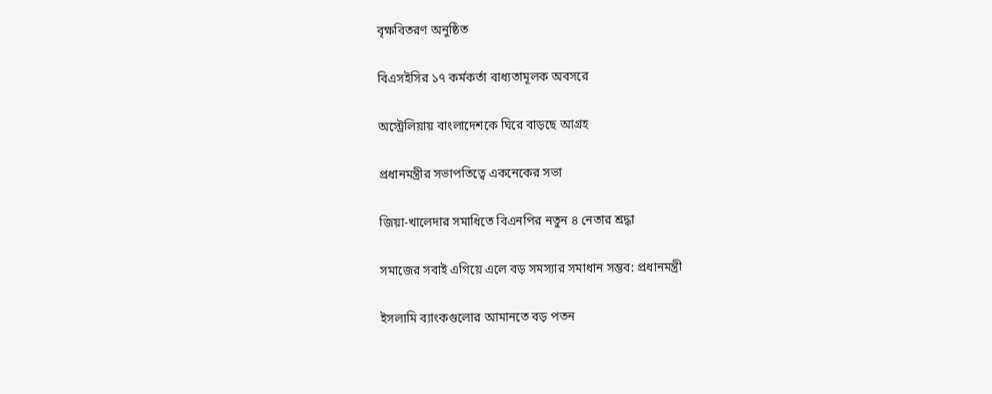বৃক্ষবিতরণ অনুষ্ঠিত

বিএসইসির ১৭ কর্মকর্তা বাধ্যতামূলক অবসরে

অস্ট্রেলিয়ায় বাংলাদেশকে ঘিরে বাড়ছে আগ্রহ

প্রধানমন্ত্রীর সভাপতিত্বে একনেকের সভা

জিয়া-খালেদার সমাধিতে বিএনপির নতুন ৪ নেতার শ্রদ্ধা

সমাজের সবাই এগিয়ে এলে বড় সমস্যার সমাধান সম্ভব: প্রধানমন্ত্রী

ইসলামি ব্যাংকগুলোর আমানতে বড় পতন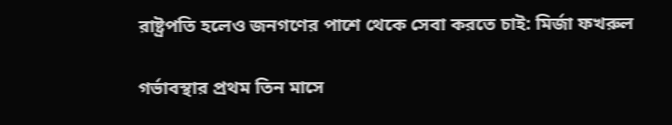রাষ্ট্রপতি হলেও জনগণের পাশে থেকে সেবা করতে চাই: মির্জা ফখরুল

গর্ভাবস্থার প্রথম তিন মাসে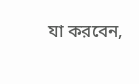যা করবেন,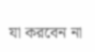যা করবেন না